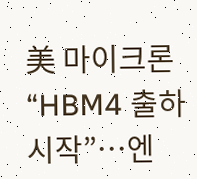美 마이크론 “HBM4 출하 시작”…엔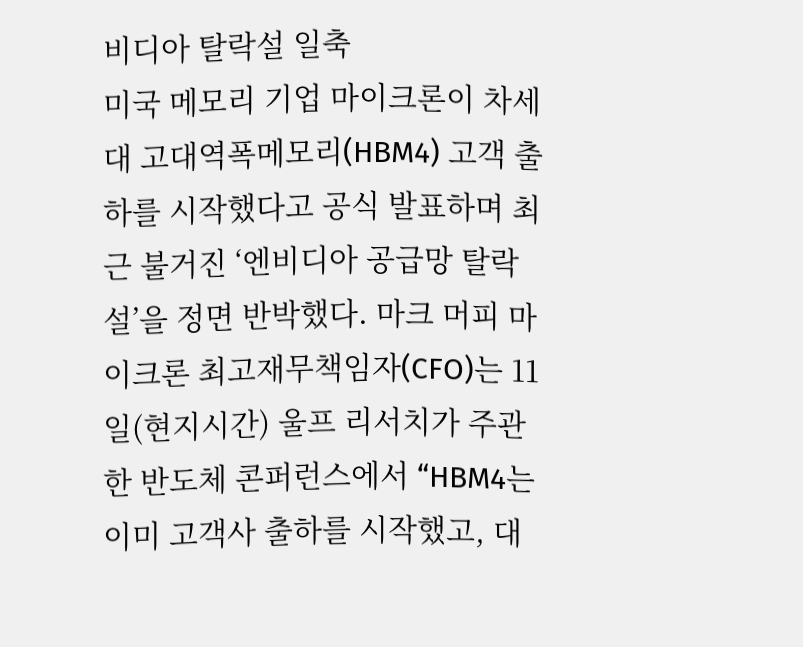비디아 탈락설 일축
미국 메모리 기업 마이크론이 차세대 고대역폭메모리(HBM4) 고객 출하를 시작했다고 공식 발표하며 최근 불거진 ‘엔비디아 공급망 탈락설’을 정면 반박했다. 마크 머피 마이크론 최고재무책임자(CFO)는 11일(현지시간) 울프 리서치가 주관한 반도체 콘퍼런스에서 “HBM4는 이미 고객사 출하를 시작했고, 대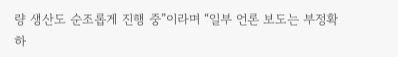량 생산도 순조롭게 진행 중”이라며 “일부 언론 보도는 부정확하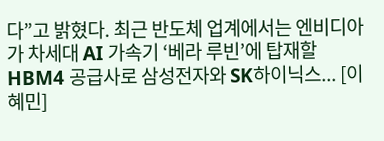다”고 밝혔다. 최근 반도체 업계에서는 엔비디아가 차세대 AI 가속기 ‘베라 루빈’에 탑재할 HBM4 공급사로 삼성전자와 SK하이닉스... [이혜민]